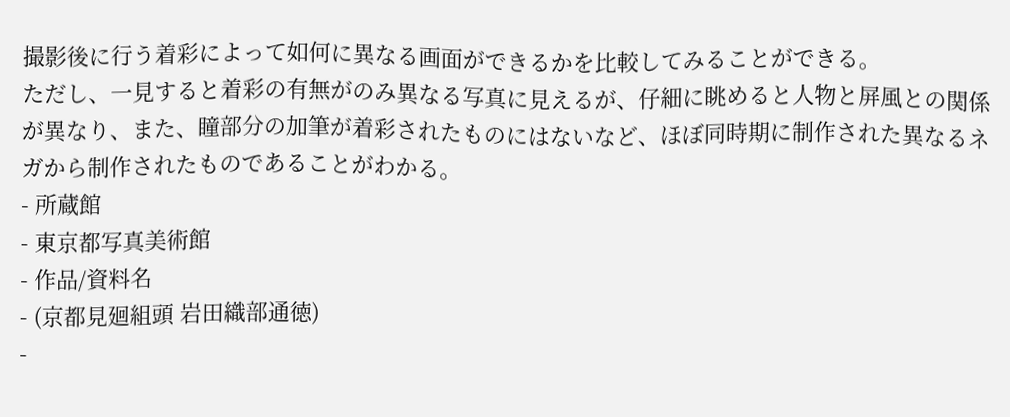撮影後に行う着彩によって如何に異なる画面ができるかを比較してみることができる。
ただし、一見すると着彩の有無がのみ異なる写真に見えるが、仔細に眺めると人物と屏風との関係が異なり、また、瞳部分の加筆が着彩されたものにはないなど、ほぼ同時期に制作された異なるネガから制作されたものであることがわかる。
- 所蔵館
- 東京都写真美術館
- 作品/資料名
- (京都見廻組頭 岩田織部通徳)
-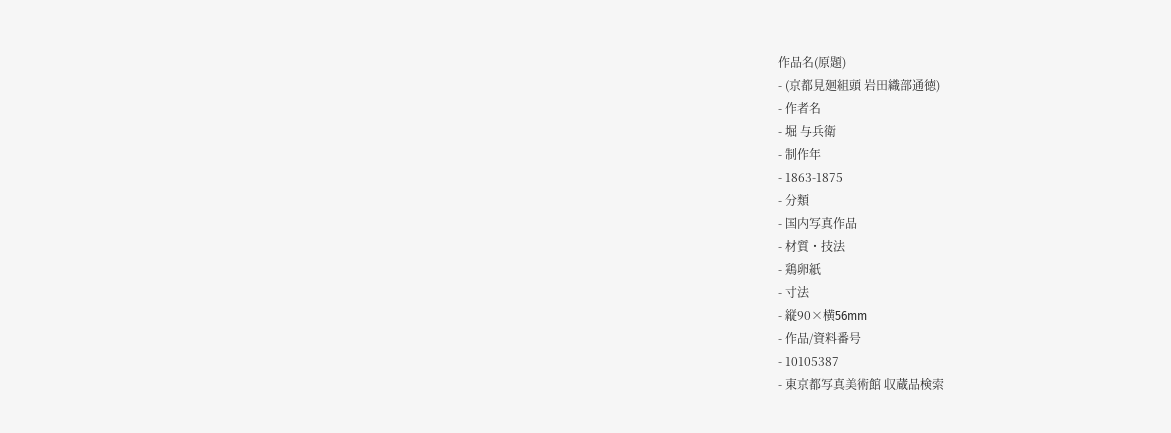作品名(原題)
- (京都見廻組頭 岩田織部通徳)
- 作者名
- 堀 与兵衛
- 制作年
- 1863-1875
- 分類
- 国内写真作品
- 材質・技法
- 鶏卵紙
- 寸法
- 縦90×横56mm
- 作品/資料番号
- 10105387
- 東京都写真美術館 収蔵品検索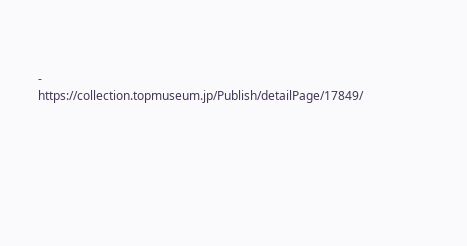- https://collection.topmuseum.jp/Publish/detailPage/17849/